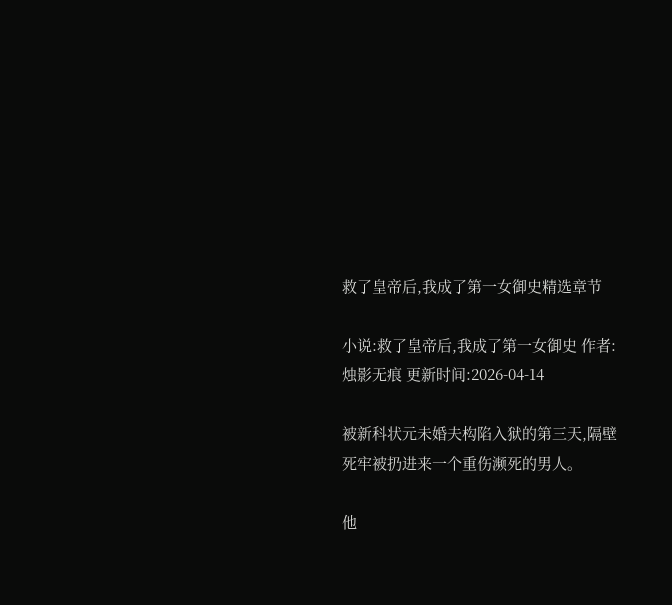救了皇帝后,我成了第一女御史精选章节

小说:救了皇帝后,我成了第一女御史 作者:烛影无痕 更新时间:2026-04-14

被新科状元未婚夫构陷入狱的第三天,隔壁死牢被扔进来一个重伤濒死的男人。

他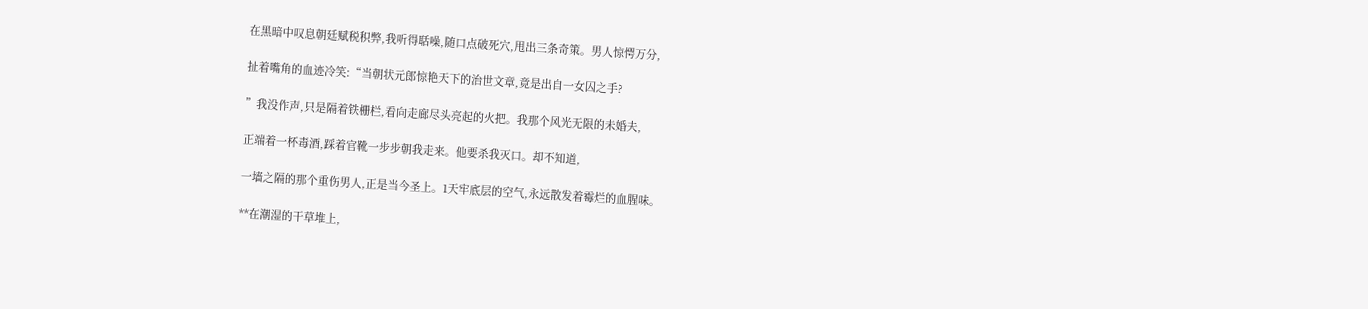在黑暗中叹息朝廷赋税积弊,我听得聒噪,随口点破死穴,甩出三条奇策。男人惊愕万分,

扯着嘴角的血迹冷笑:“当朝状元郎惊艳天下的治世文章,竟是出自一女囚之手?

”我没作声,只是隔着铁栅栏,看向走廊尽头亮起的火把。我那个风光无限的未婚夫,

正端着一杯毒酒,踩着官靴一步步朝我走来。他要杀我灭口。却不知道,

一墙之隔的那个重伤男人,正是当今圣上。1天牢底层的空气,永远散发着霉烂的血腥味。

**在潮湿的干草堆上,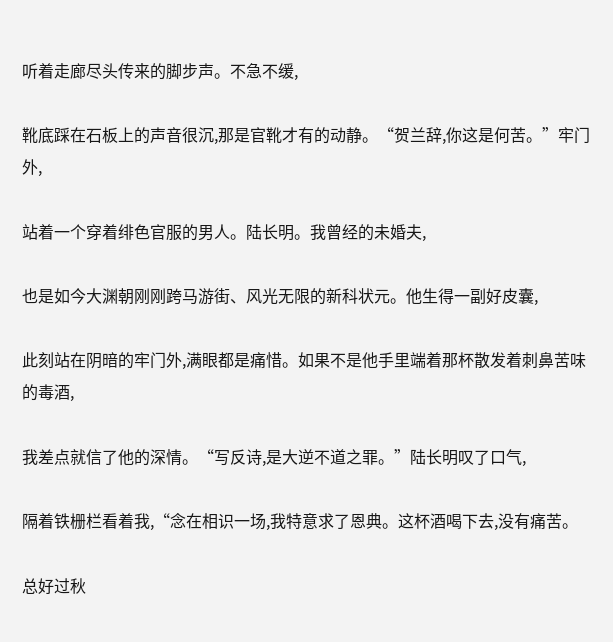听着走廊尽头传来的脚步声。不急不缓,

靴底踩在石板上的声音很沉,那是官靴才有的动静。“贺兰辞,你这是何苦。”牢门外,

站着一个穿着绯色官服的男人。陆长明。我曾经的未婚夫,

也是如今大渊朝刚刚跨马游街、风光无限的新科状元。他生得一副好皮囊,

此刻站在阴暗的牢门外,满眼都是痛惜。如果不是他手里端着那杯散发着刺鼻苦味的毒酒,

我差点就信了他的深情。“写反诗,是大逆不道之罪。”陆长明叹了口气,

隔着铁栅栏看着我,“念在相识一场,我特意求了恩典。这杯酒喝下去,没有痛苦。

总好过秋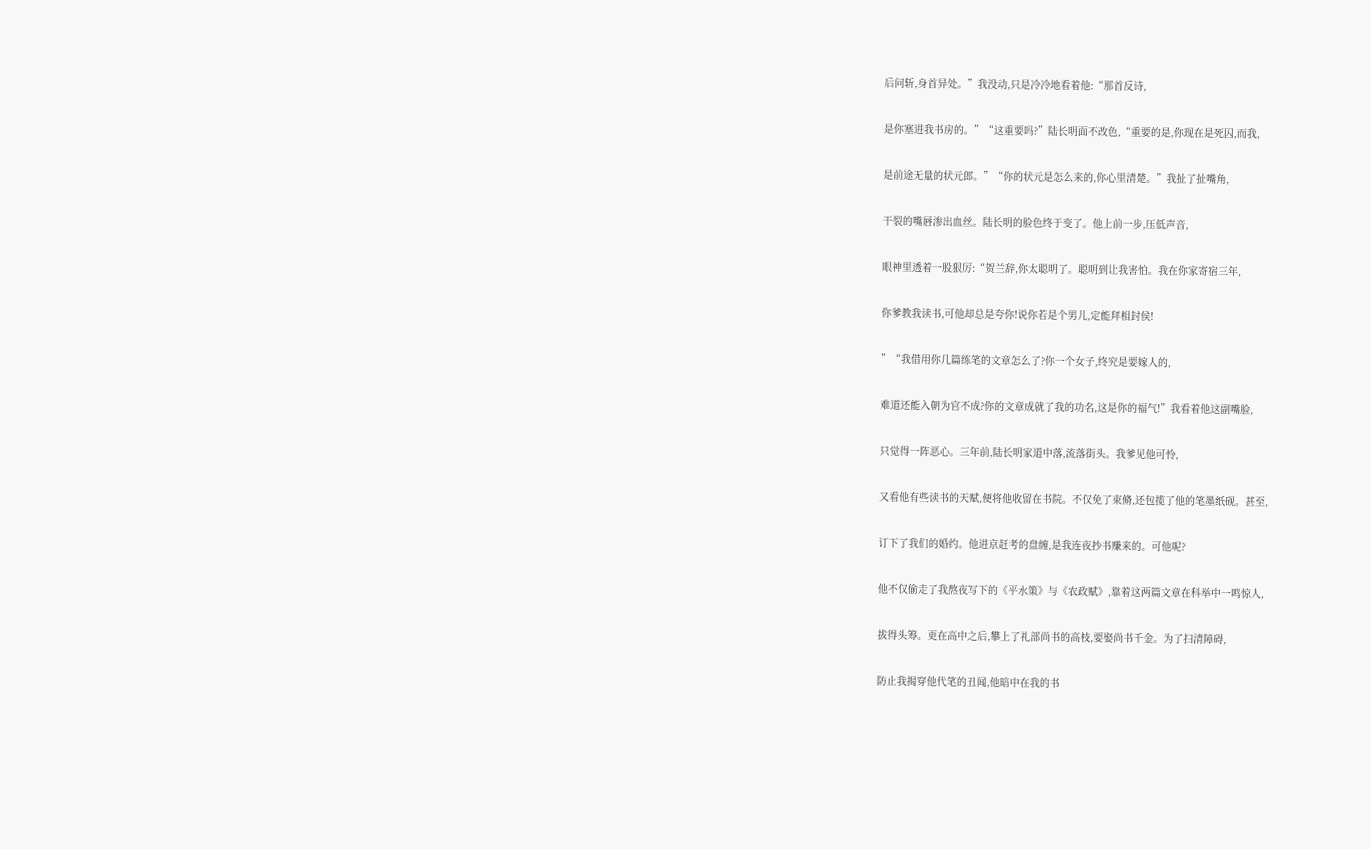后问斩,身首异处。”我没动,只是冷冷地看着他:“那首反诗,

是你塞进我书房的。”“这重要吗?”陆长明面不改色,“重要的是,你现在是死囚,而我,

是前途无量的状元郎。”“你的状元是怎么来的,你心里清楚。”我扯了扯嘴角,

干裂的嘴唇渗出血丝。陆长明的脸色终于变了。他上前一步,压低声音,

眼神里透着一股狠厉:“贺兰辞,你太聪明了。聪明到让我害怕。我在你家寄宿三年,

你爹教我读书,可他却总是夸你!说你若是个男儿,定能拜相封侯!

”“我借用你几篇练笔的文章怎么了?你一个女子,终究是要嫁人的,

难道还能入朝为官不成?你的文章成就了我的功名,这是你的福气!”我看着他这副嘴脸,

只觉得一阵恶心。三年前,陆长明家道中落,流落街头。我爹见他可怜,

又看他有些读书的天赋,便将他收留在书院。不仅免了束脩,还包揽了他的笔墨纸砚。甚至,

订下了我们的婚约。他进京赶考的盘缠,是我连夜抄书赚来的。可他呢?

他不仅偷走了我熬夜写下的《平水策》与《农政赋》,靠着这两篇文章在科举中一鸣惊人,

拔得头筹。更在高中之后,攀上了礼部尚书的高枝,要娶尚书千金。为了扫清障碍,

防止我揭穿他代笔的丑闻,他暗中在我的书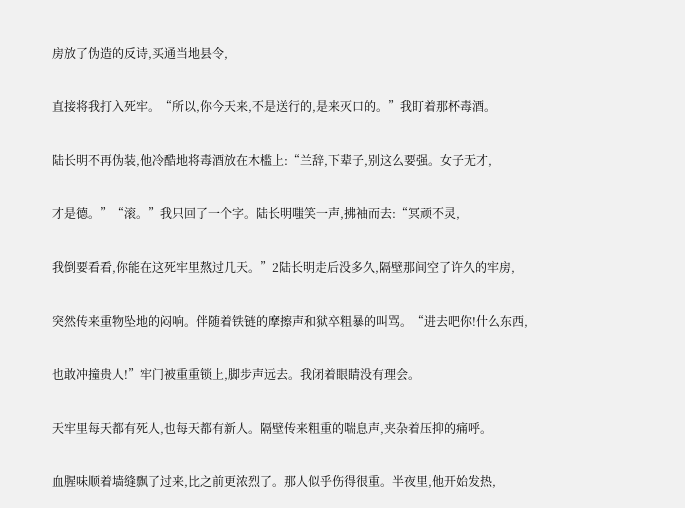房放了伪造的反诗,买通当地县令,

直接将我打入死牢。“所以,你今天来,不是送行的,是来灭口的。”我盯着那杯毒酒。

陆长明不再伪装,他冷酷地将毒酒放在木槛上:“兰辞,下辈子,别这么要强。女子无才,

才是德。”“滚。”我只回了一个字。陆长明嗤笑一声,拂袖而去:“冥顽不灵,

我倒要看看,你能在这死牢里熬过几天。”2陆长明走后没多久,隔壁那间空了许久的牢房,

突然传来重物坠地的闷响。伴随着铁链的摩擦声和狱卒粗暴的叫骂。“进去吧你!什么东西,

也敢冲撞贵人!”牢门被重重锁上,脚步声远去。我闭着眼睛没有理会。

天牢里每天都有死人,也每天都有新人。隔壁传来粗重的喘息声,夹杂着压抑的痛呼。

血腥味顺着墙缝飘了过来,比之前更浓烈了。那人似乎伤得很重。半夜里,他开始发热,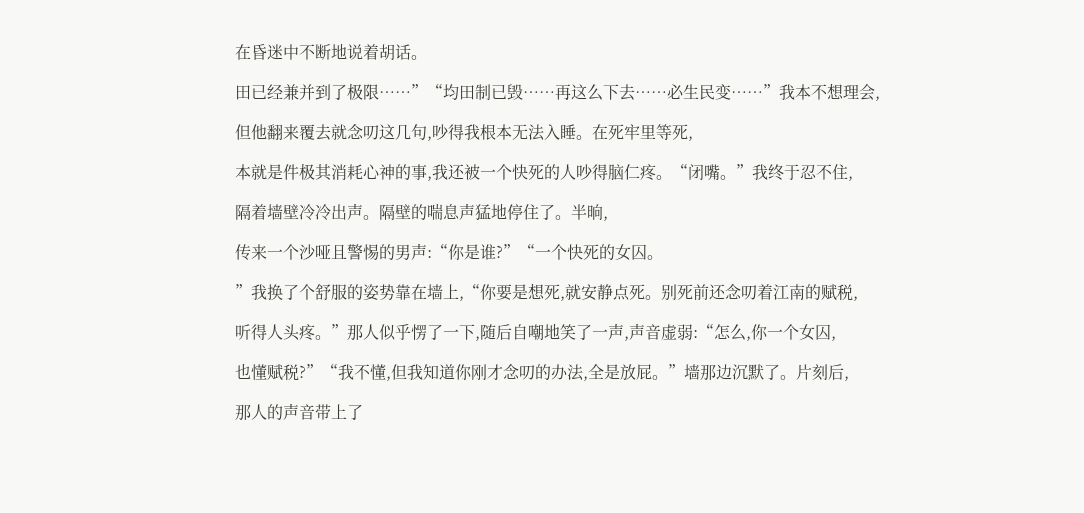在昏迷中不断地说着胡话。

田已经兼并到了极限……”“均田制已毁……再这么下去……必生民变……”我本不想理会,

但他翻来覆去就念叨这几句,吵得我根本无法入睡。在死牢里等死,

本就是件极其消耗心神的事,我还被一个快死的人吵得脑仁疼。“闭嘴。”我终于忍不住,

隔着墙壁冷冷出声。隔壁的喘息声猛地停住了。半晌,

传来一个沙哑且警惕的男声:“你是谁?”“一个快死的女囚。

”我换了个舒服的姿势靠在墙上,“你要是想死,就安静点死。别死前还念叨着江南的赋税,

听得人头疼。”那人似乎愣了一下,随后自嘲地笑了一声,声音虚弱:“怎么,你一个女囚,

也懂赋税?”“我不懂,但我知道你刚才念叨的办法,全是放屁。”墙那边沉默了。片刻后,

那人的声音带上了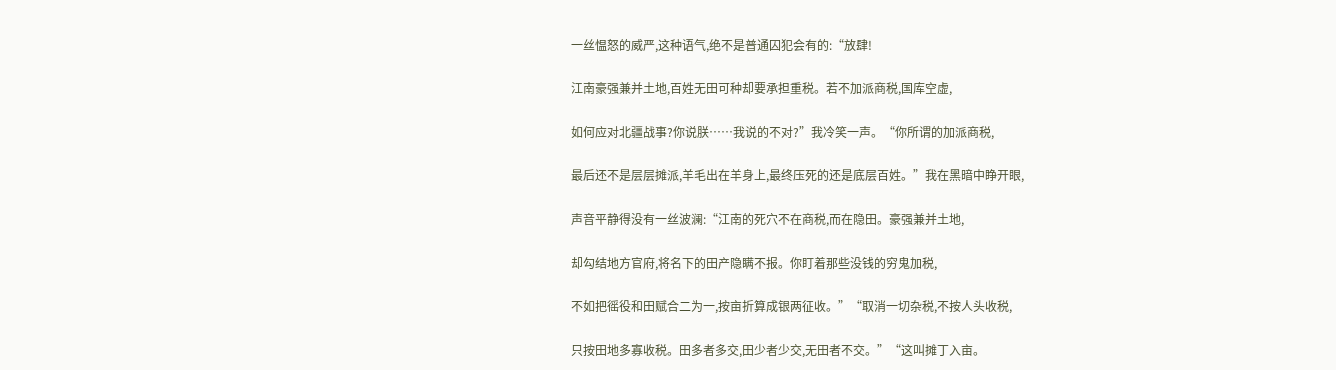一丝愠怒的威严,这种语气,绝不是普通囚犯会有的:“放肆!

江南豪强兼并土地,百姓无田可种却要承担重税。若不加派商税,国库空虚,

如何应对北疆战事?你说朕……我说的不对?”我冷笑一声。“你所谓的加派商税,

最后还不是层层摊派,羊毛出在羊身上,最终压死的还是底层百姓。”我在黑暗中睁开眼,

声音平静得没有一丝波澜:“江南的死穴不在商税,而在隐田。豪强兼并土地,

却勾结地方官府,将名下的田产隐瞒不报。你盯着那些没钱的穷鬼加税,

不如把徭役和田赋合二为一,按亩折算成银两征收。”“取消一切杂税,不按人头收税,

只按田地多寡收税。田多者多交,田少者少交,无田者不交。”“这叫摊丁入亩。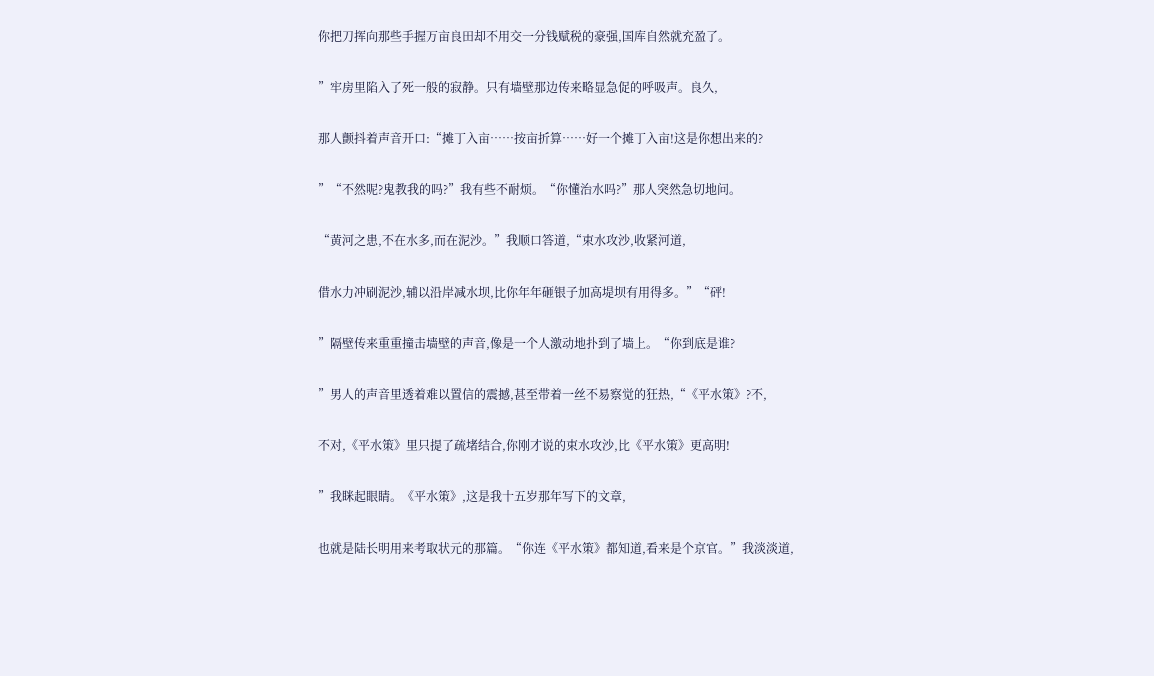你把刀挥向那些手握万亩良田却不用交一分钱赋税的豪强,国库自然就充盈了。

”牢房里陷入了死一般的寂静。只有墙壁那边传来略显急促的呼吸声。良久,

那人颤抖着声音开口:“摊丁入亩……按亩折算……好一个摊丁入亩!这是你想出来的?

”“不然呢?鬼教我的吗?”我有些不耐烦。“你懂治水吗?”那人突然急切地问。

“黄河之患,不在水多,而在泥沙。”我顺口答道,“束水攻沙,收紧河道,

借水力冲刷泥沙,辅以沿岸减水坝,比你年年砸银子加高堤坝有用得多。”“砰!

”隔壁传来重重撞击墙壁的声音,像是一个人激动地扑到了墙上。“你到底是谁?

”男人的声音里透着难以置信的震撼,甚至带着一丝不易察觉的狂热,“《平水策》?不,

不对,《平水策》里只提了疏堵结合,你刚才说的束水攻沙,比《平水策》更高明!

”我眯起眼睛。《平水策》,这是我十五岁那年写下的文章,

也就是陆长明用来考取状元的那篇。“你连《平水策》都知道,看来是个京官。”我淡淡道,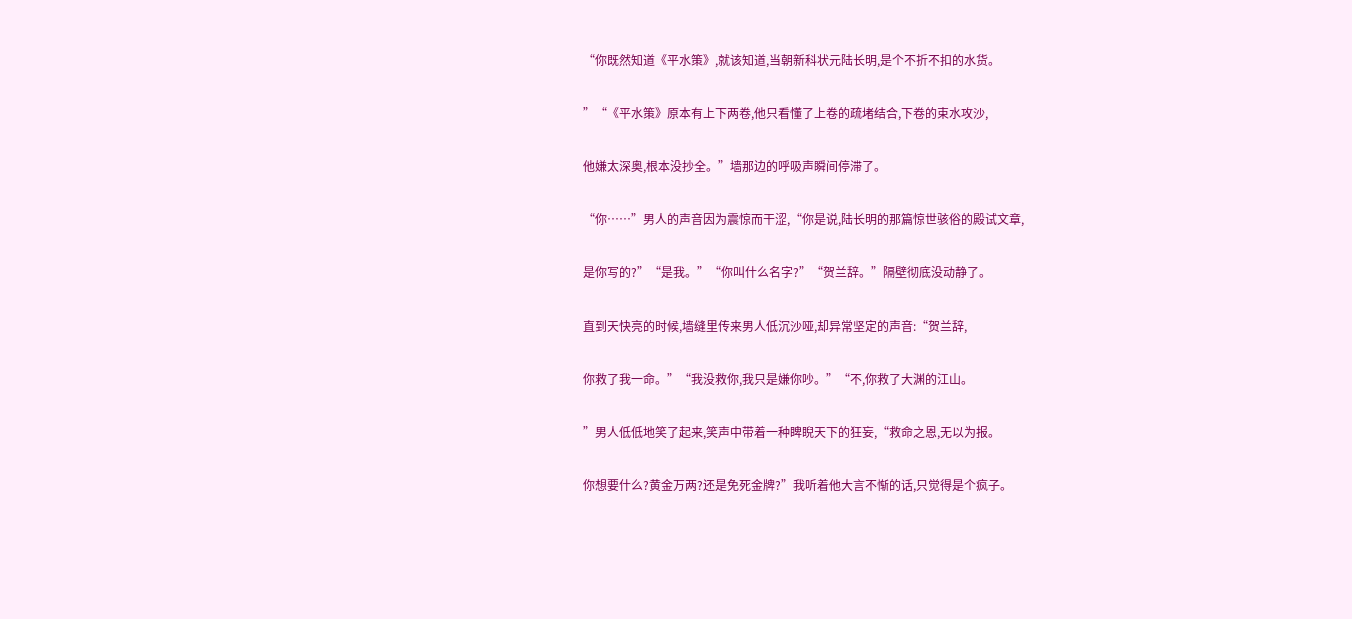“你既然知道《平水策》,就该知道,当朝新科状元陆长明,是个不折不扣的水货。

”“《平水策》原本有上下两卷,他只看懂了上卷的疏堵结合,下卷的束水攻沙,

他嫌太深奥,根本没抄全。”墙那边的呼吸声瞬间停滞了。

“你……”男人的声音因为震惊而干涩,“你是说,陆长明的那篇惊世骇俗的殿试文章,

是你写的?”“是我。”“你叫什么名字?”“贺兰辞。”隔壁彻底没动静了。

直到天快亮的时候,墙缝里传来男人低沉沙哑,却异常坚定的声音:“贺兰辞,

你救了我一命。”“我没救你,我只是嫌你吵。”“不,你救了大渊的江山。

”男人低低地笑了起来,笑声中带着一种睥睨天下的狂妄,“救命之恩,无以为报。

你想要什么?黄金万两?还是免死金牌?”我听着他大言不惭的话,只觉得是个疯子。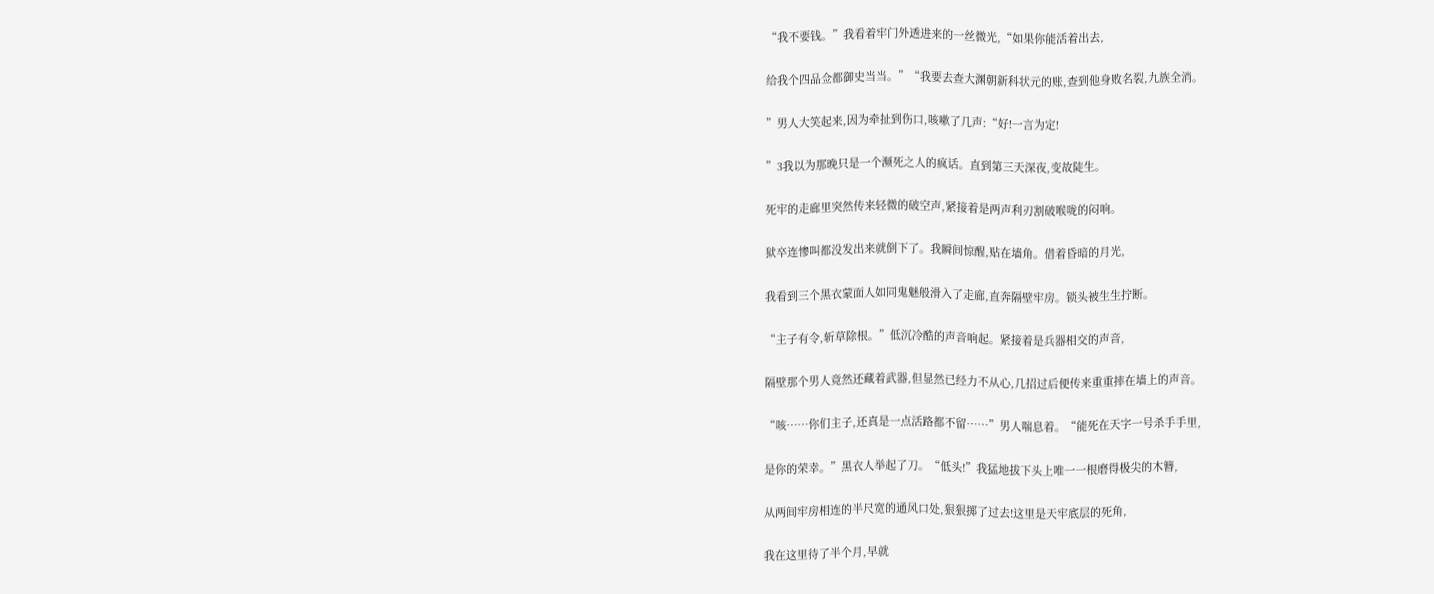“我不要钱。”我看着牢门外透进来的一丝微光,“如果你能活着出去,

给我个四品佥都御史当当。”“我要去查大渊朝新科状元的账,查到他身败名裂,九族全消。

”男人大笑起来,因为牵扯到伤口,咳嗽了几声:“好!一言为定!

”3我以为那晚只是一个濒死之人的疯话。直到第三天深夜,变故陡生。

死牢的走廊里突然传来轻微的破空声,紧接着是两声利刃割破喉咙的闷响。

狱卒连惨叫都没发出来就倒下了。我瞬间惊醒,贴在墙角。借着昏暗的月光,

我看到三个黑衣蒙面人如同鬼魅般滑入了走廊,直奔隔壁牢房。锁头被生生拧断。

“主子有令,斩草除根。”低沉冷酷的声音响起。紧接着是兵器相交的声音,

隔壁那个男人竟然还藏着武器,但显然已经力不从心,几招过后便传来重重摔在墙上的声音。

“咳……你们主子,还真是一点活路都不留……”男人喘息着。“能死在天字一号杀手手里,

是你的荣幸。”黑衣人举起了刀。“低头!”我猛地拔下头上唯一一根磨得极尖的木簪,

从两间牢房相连的半尺宽的通风口处,狠狠掷了过去!这里是天牢底层的死角,

我在这里待了半个月,早就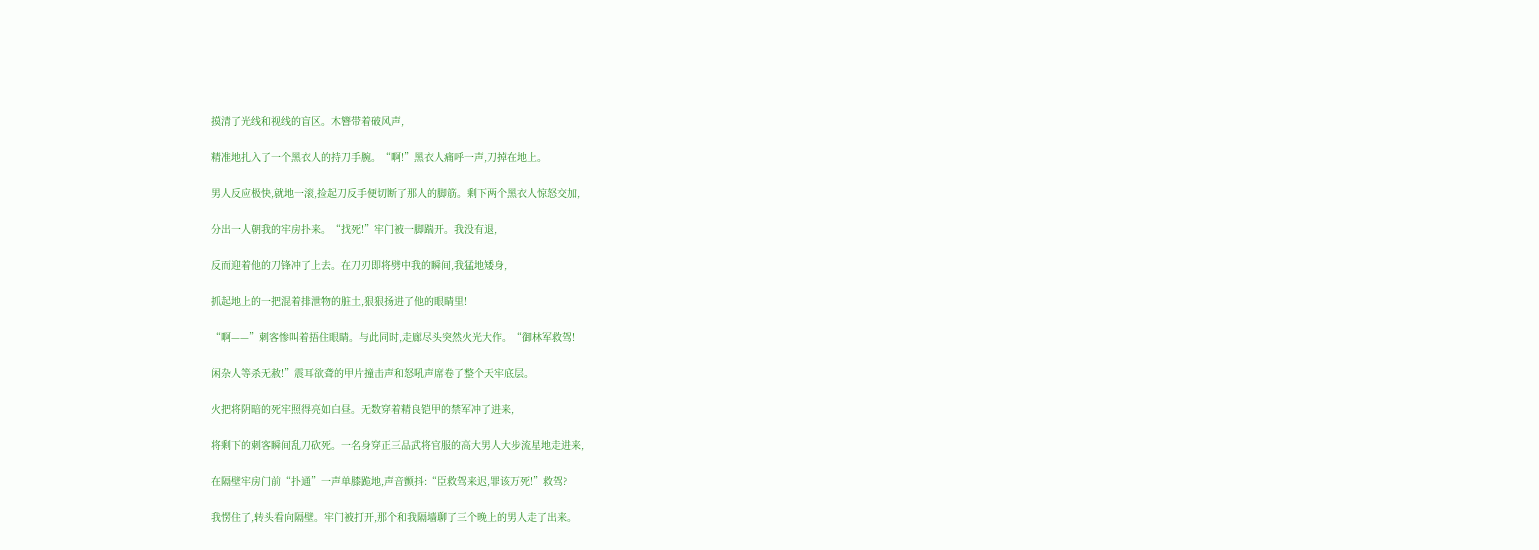摸清了光线和视线的盲区。木簪带着破风声,

精准地扎入了一个黑衣人的持刀手腕。“啊!”黑衣人痛呼一声,刀掉在地上。

男人反应极快,就地一滚,捡起刀反手便切断了那人的脚筋。剩下两个黑衣人惊怒交加,

分出一人朝我的牢房扑来。“找死!”牢门被一脚踹开。我没有退,

反而迎着他的刀锋冲了上去。在刀刃即将劈中我的瞬间,我猛地矮身,

抓起地上的一把混着排泄物的脏土,狠狠扬进了他的眼睛里!

“啊——”刺客惨叫着捂住眼睛。与此同时,走廊尽头突然火光大作。“御林军救驾!

闲杂人等杀无赦!”震耳欲聋的甲片撞击声和怒吼声席卷了整个天牢底层。

火把将阴暗的死牢照得亮如白昼。无数穿着精良铠甲的禁军冲了进来,

将剩下的刺客瞬间乱刀砍死。一名身穿正三品武将官服的高大男人大步流星地走进来,

在隔壁牢房门前“扑通”一声单膝跪地,声音颤抖:“臣救驾来迟,罪该万死!”救驾?

我愣住了,转头看向隔壁。牢门被打开,那个和我隔墙聊了三个晚上的男人走了出来。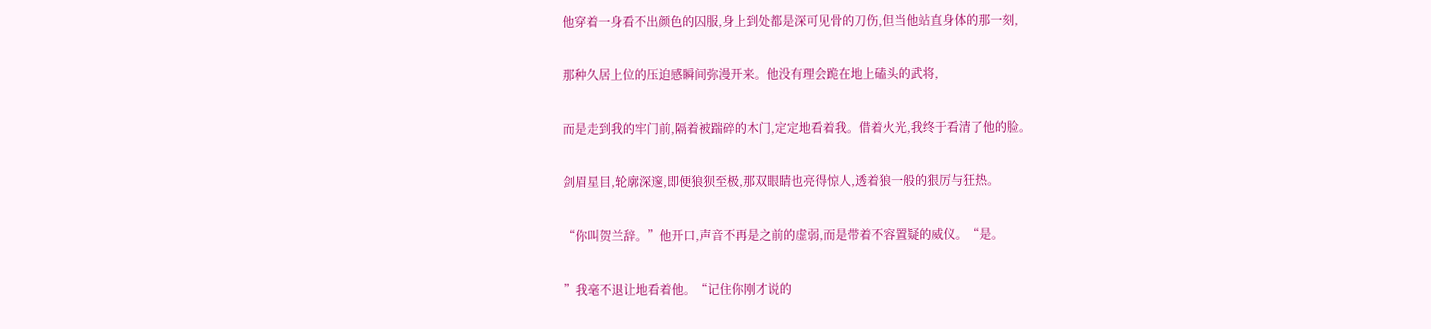他穿着一身看不出颜色的囚服,身上到处都是深可见骨的刀伤,但当他站直身体的那一刻,

那种久居上位的压迫感瞬间弥漫开来。他没有理会跪在地上磕头的武将,

而是走到我的牢门前,隔着被踹碎的木门,定定地看着我。借着火光,我终于看清了他的脸。

剑眉星目,轮廓深邃,即便狼狈至极,那双眼睛也亮得惊人,透着狼一般的狠厉与狂热。

“你叫贺兰辞。”他开口,声音不再是之前的虚弱,而是带着不容置疑的威仪。“是。

”我毫不退让地看着他。“记住你刚才说的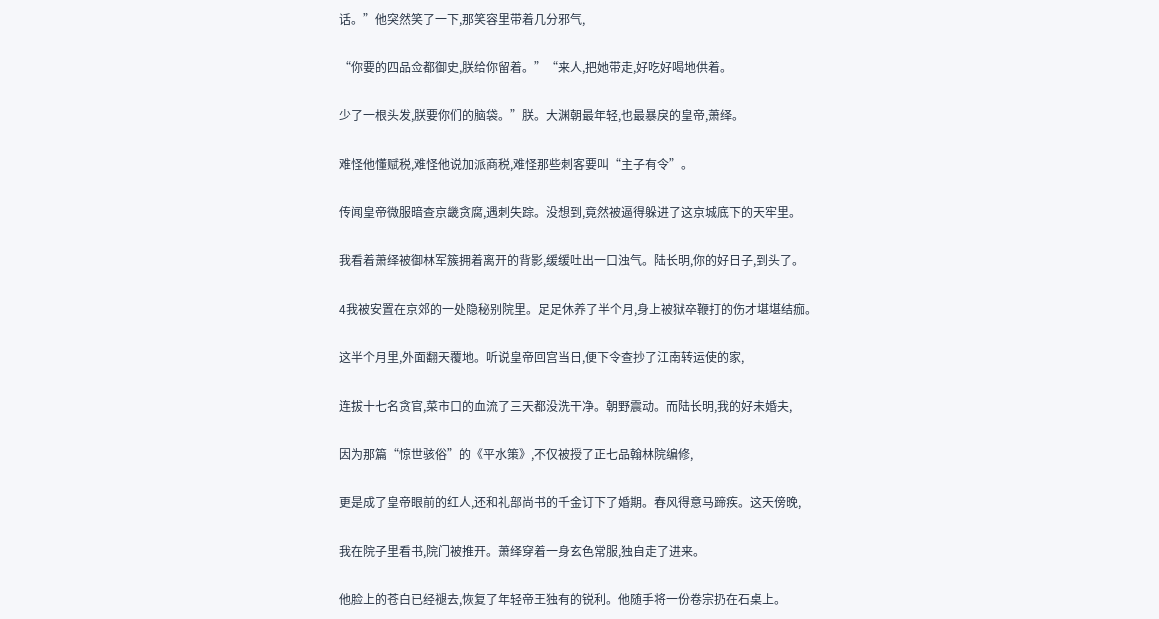话。”他突然笑了一下,那笑容里带着几分邪气,

“你要的四品佥都御史,朕给你留着。”“来人,把她带走,好吃好喝地供着。

少了一根头发,朕要你们的脑袋。”朕。大渊朝最年轻,也最暴戾的皇帝,萧绎。

难怪他懂赋税,难怪他说加派商税,难怪那些刺客要叫“主子有令”。

传闻皇帝微服暗查京畿贪腐,遇刺失踪。没想到,竟然被逼得躲进了这京城底下的天牢里。

我看着萧绎被御林军簇拥着离开的背影,缓缓吐出一口浊气。陆长明,你的好日子,到头了。

4我被安置在京郊的一处隐秘别院里。足足休养了半个月,身上被狱卒鞭打的伤才堪堪结痂。

这半个月里,外面翻天覆地。听说皇帝回宫当日,便下令查抄了江南转运使的家,

连拔十七名贪官,菜市口的血流了三天都没洗干净。朝野震动。而陆长明,我的好未婚夫,

因为那篇“惊世骇俗”的《平水策》,不仅被授了正七品翰林院编修,

更是成了皇帝眼前的红人,还和礼部尚书的千金订下了婚期。春风得意马蹄疾。这天傍晚,

我在院子里看书,院门被推开。萧绎穿着一身玄色常服,独自走了进来。

他脸上的苍白已经褪去,恢复了年轻帝王独有的锐利。他随手将一份卷宗扔在石桌上。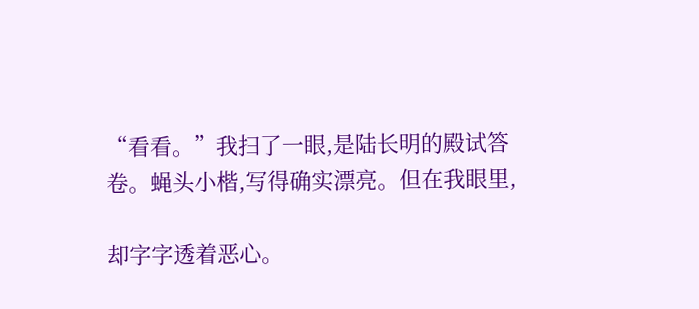“看看。”我扫了一眼,是陆长明的殿试答卷。蝇头小楷,写得确实漂亮。但在我眼里,

却字字透着恶心。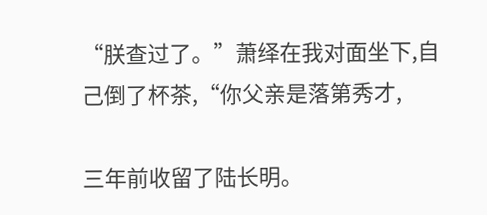“朕查过了。”萧绎在我对面坐下,自己倒了杯茶,“你父亲是落第秀才,

三年前收留了陆长明。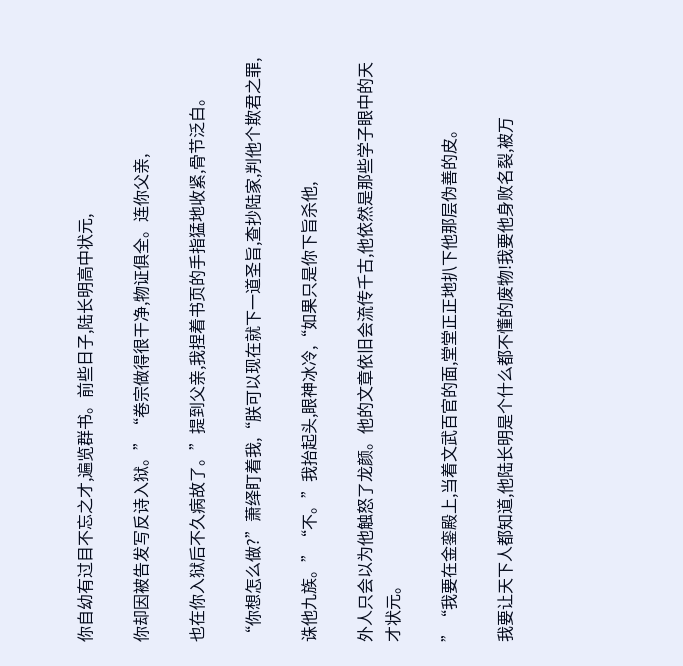你自幼有过目不忘之才,遍览群书。前些日子,陆长明高中状元,

你却因被告发写反诗入狱。”“卷宗做得很干净,物证俱全。连你父亲,

也在你入狱后不久病故了。”提到父亲,我捏着书页的手指猛地收紧,骨节泛白。

“你想怎么做?”萧绎盯着我,“朕可以现在就下一道圣旨,查抄陆家,判他个欺君之罪,

诛他九族。”“不。”我抬起头,眼神冰冷,“如果只是你下旨杀他,

外人只会以为他触怒了龙颜。他的文章依旧会流传千古,他依然是那些学子眼中的天才状元。

”“我要在金銮殿上,当着文武百官的面,堂堂正正地扒下他那层伪善的皮。

我要让天下人都知道,他陆长明是个什么都不懂的废物!我要他身败名裂,被万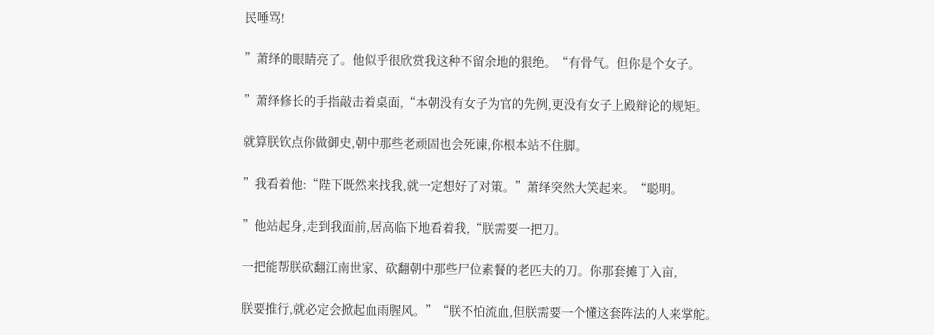民唾骂!

”萧绎的眼睛亮了。他似乎很欣赏我这种不留余地的狠绝。“有骨气。但你是个女子。

”萧绎修长的手指敲击着桌面,“本朝没有女子为官的先例,更没有女子上殿辩论的规矩。

就算朕钦点你做御史,朝中那些老顽固也会死谏,你根本站不住脚。

”我看着他:“陛下既然来找我,就一定想好了对策。”萧绎突然大笑起来。“聪明。

”他站起身,走到我面前,居高临下地看着我,“朕需要一把刀。

一把能帮朕砍翻江南世家、砍翻朝中那些尸位素餐的老匹夫的刀。你那套摊丁入亩,

朕要推行,就必定会掀起血雨腥风。”“朕不怕流血,但朕需要一个懂这套阵法的人来掌舵。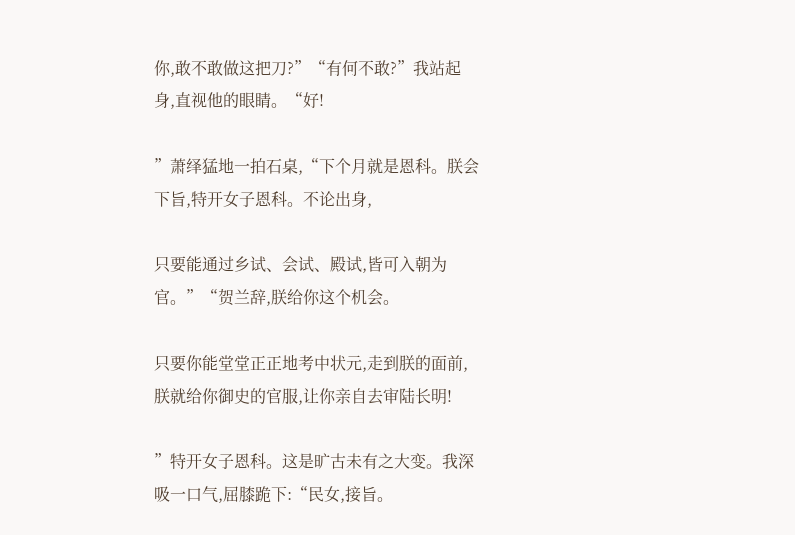你,敢不敢做这把刀?”“有何不敢?”我站起身,直视他的眼睛。“好!

”萧绎猛地一拍石桌,“下个月就是恩科。朕会下旨,特开女子恩科。不论出身,

只要能通过乡试、会试、殿试,皆可入朝为官。”“贺兰辞,朕给你这个机会。

只要你能堂堂正正地考中状元,走到朕的面前,朕就给你御史的官服,让你亲自去审陆长明!

”特开女子恩科。这是旷古未有之大变。我深吸一口气,屈膝跪下:“民女,接旨。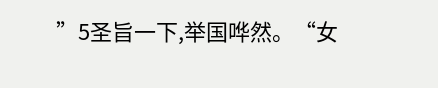”5圣旨一下,举国哗然。“女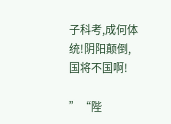子科考,成何体统!阴阳颠倒,国将不国啊!

”“陛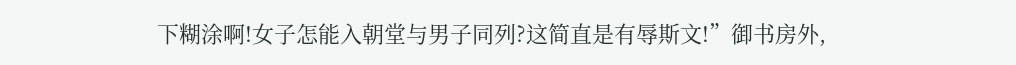下糊涂啊!女子怎能入朝堂与男子同列?这简直是有辱斯文!”御书房外,